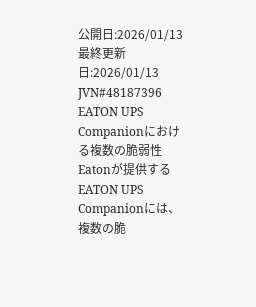公開日:2026/01/13 最終更新日:2026/01/13
JVN#48187396
EATON UPS Companionにおける複数の脆弱性
Eatonが提供するEATON UPS Companionには、複数の脆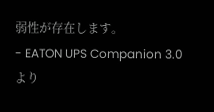弱性が存在します。
- EATON UPS Companion 3.0より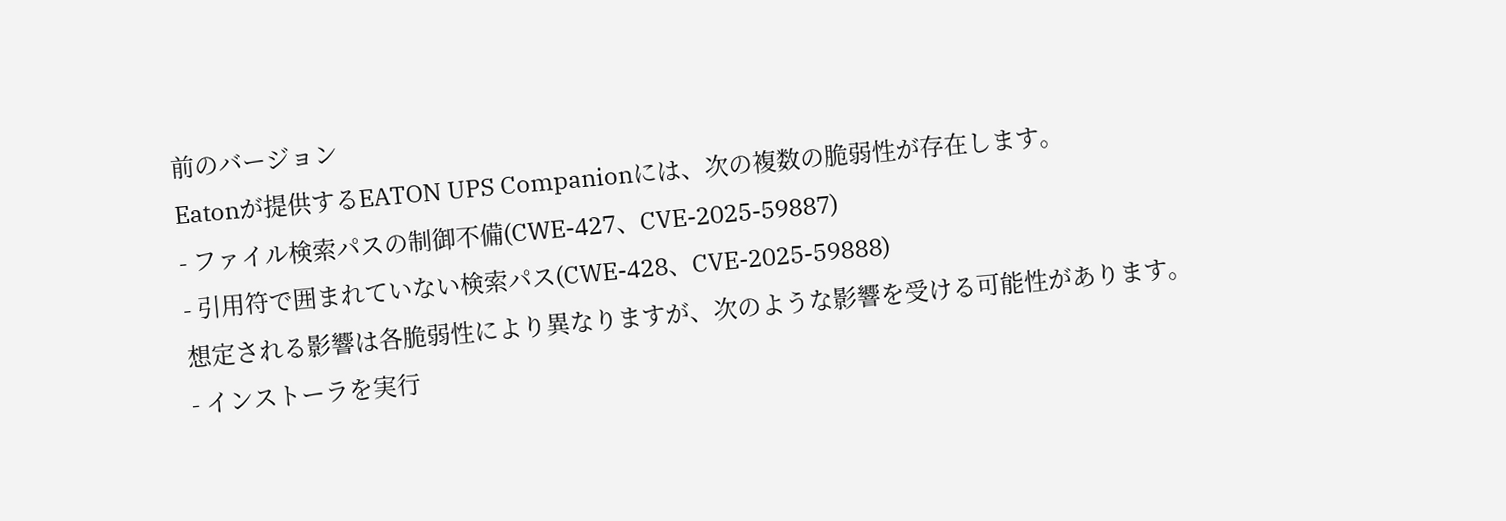前のバージョン
Eatonが提供するEATON UPS Companionには、次の複数の脆弱性が存在します。
- ファイル検索パスの制御不備(CWE-427、CVE-2025-59887)
- 引用符で囲まれていない検索パス(CWE-428、CVE-2025-59888)
想定される影響は各脆弱性により異なりますが、次のような影響を受ける可能性があります。
- インストーラを実行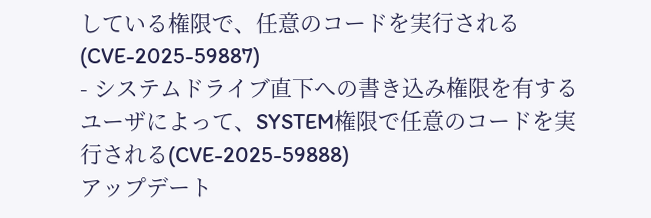している権限で、任意のコードを実行される(CVE-2025-59887)
- システムドライブ直下への書き込み権限を有するユーザによって、SYSTEM権限で任意のコードを実行される(CVE-2025-59888)
アップデート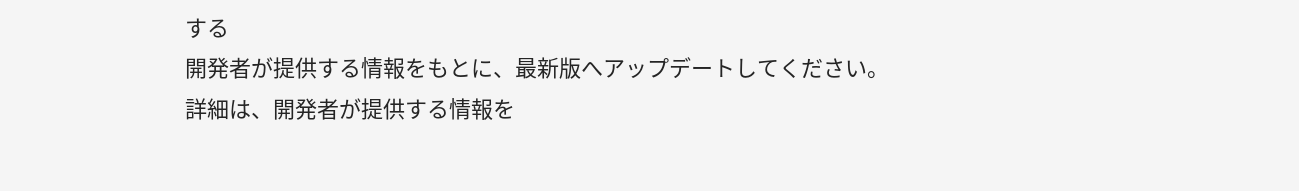する
開発者が提供する情報をもとに、最新版へアップデートしてください。
詳細は、開発者が提供する情報を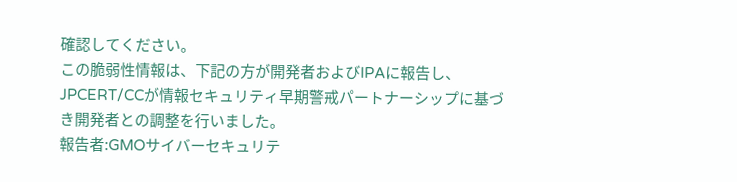確認してください。
この脆弱性情報は、下記の方が開発者およびIPAに報告し、JPCERT/CCが情報セキュリティ早期警戒パートナーシップに基づき開発者との調整を行いました。
報告者:GMOサイバーセキュリテ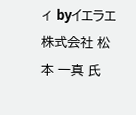ィ byイエラエ株式会社 松本 一真 氏